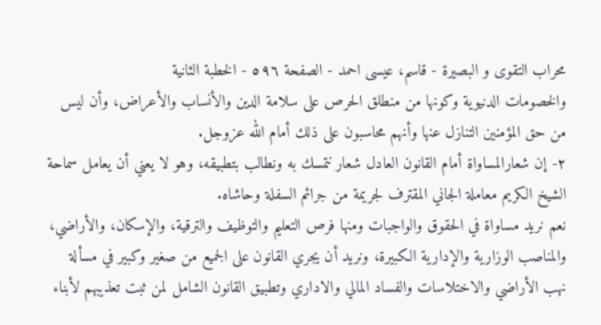محراب التقوى و البصيرة - قاسم، عيسى احمد - الصفحة ٥٩٦ - الخطبة الثانية
والخصومات الدنيوية وكونها من منطلق الحرص على سلامة الدين والأنساب والأعراض، وأن ليس من حق المؤمنين التنازل عنها وأنهم محاسبون على ذلك أمام الله عزوجل.
٢- إن شعارالمساواة أمام القانون العادل شعار نتمسك به ونطالب بتطبيقه، وهو لا يعني أن يعامل سماحة الشيخ الكريم معاملة الجاني المقترف لجريمة من جرائم السفلة وحاشاه.
نعم نريد مساواة في الحقوق والواجبات ومنها فرص التعليم والتوظيف والترقية، والإسكان، والأراضي، والمناصب الوزارية والإدارية الكبيرة، ونريد أن يجري القانون على الجميع من صغير وكبير في مسألة نهب الأراضي والاختلاسات والفساد المالي والاداري وتطبيق القانون الشامل لمن ثبت تعذيبهم لأبناء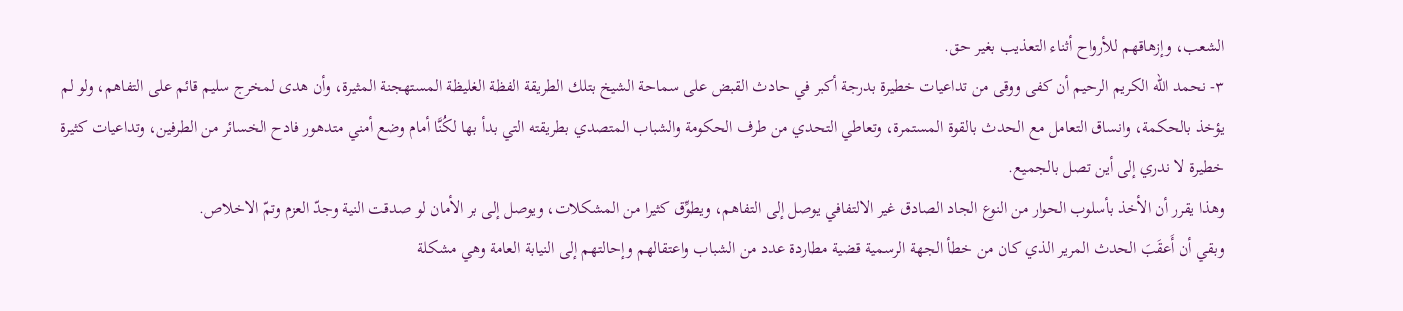الشعب، وإزهاقهم للأرواح أثناء التعذيب بغير حق.
٣- نحمد الله الكريم الرحيم أن كفى ووقى من تداعيات خطيرة بدرجة أكبر في حادث القبض على سماحة الشيخ بتلك الطريقة الفظة الغليظة المستهجنة المثيرة، وأن هدى لمخرج سليم قائم على التفاهم، ولو لم يؤخذ بالحكمة، وانساق التعامل مع الحدث بالقوة المستمرة، وتعاطي التحدي من طرف الحكومة والشباب المتصدي بطريقته التي بدأ بها لكُنَّا أمام وضع أمني متدهور فادح الخسائر من الطرفين، وتداعيات كثيرة خطيرة لا ندري إلى أين تصل بالجميع.
وهذا يقرر أن الأخذ بأسلوب الحوار من النوع الجاد الصادق غير الالتفافي يوصل إلى التفاهم، ويطوِّق كثيرا من المشكلات، ويوصل إلى بر الأمان لو صدقت النية وجدّ العزم وتمّ الاخلاص.
وبقي أن أَعقَبَ الحدث المرير الذي كان من خطأ الجهة الرسمية قضية مطاردة عدد من الشباب واعتقالهم وإحالتهم إلى النيابة العامة وهي مشكلة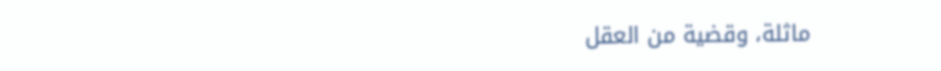ماثلة، وقضية من العقل